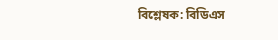বিশ্লেষক: বিডিএস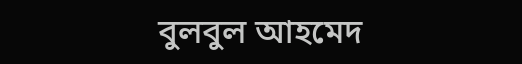বুলবুল আহমেদ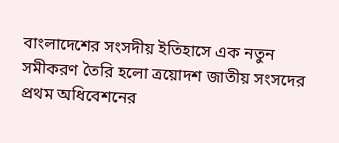বাংলাদেশের সংসদীয় ইতিহাসে এক নতুন সমীকরণ তৈরি হলো ত্রয়োদশ জাতীয় সংসদের প্রথম অধিবেশনের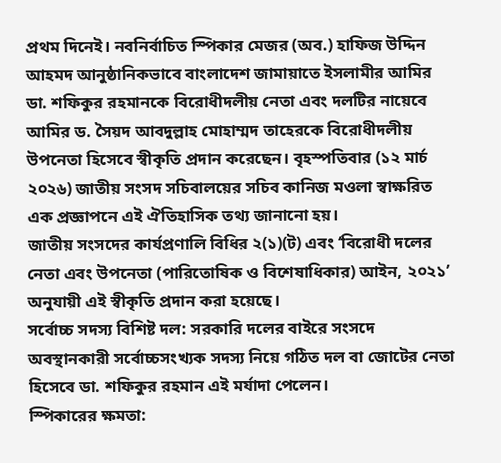প্রথম দিনেই। নবনির্বাচিত স্পিকার মেজর (অব.) হাফিজ উদ্দিন আহমদ আনুষ্ঠানিকভাবে বাংলাদেশ জামায়াতে ইসলামীর আমির ডা. শফিকুর রহমানকে বিরোধীদলীয় নেতা এবং দলটির নায়েবে আমির ড. সৈয়দ আবদুল্লাহ মোহাম্মদ তাহেরকে বিরোধীদলীয় উপনেতা হিসেবে স্বীকৃতি প্রদান করেছেন। বৃহস্পতিবার (১২ মার্চ ২০২৬) জাতীয় সংসদ সচিবালয়ের সচিব কানিজ মওলা স্বাক্ষরিত এক প্রজ্ঞাপনে এই ঐতিহাসিক তথ্য জানানো হয়।
জাতীয় সংসদের কার্যপ্রণালি বিধির ২(১)(ট) এবং ‘বিরোধী দলের নেতা এবং উপনেতা (পারিতোষিক ও বিশেষাধিকার) আইন, ২০২১’ অনুযায়ী এই স্বীকৃতি প্রদান করা হয়েছে।
সর্বোচ্চ সদস্য বিশিষ্ট দল: সরকারি দলের বাইরে সংসদে অবস্থানকারী সর্বোচ্চসংখ্যক সদস্য নিয়ে গঠিত দল বা জোটের নেতা হিসেবে ডা. শফিকুর রহমান এই মর্যাদা পেলেন।
স্পিকারের ক্ষমতা: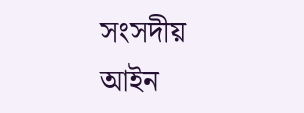সংসদীয় আইন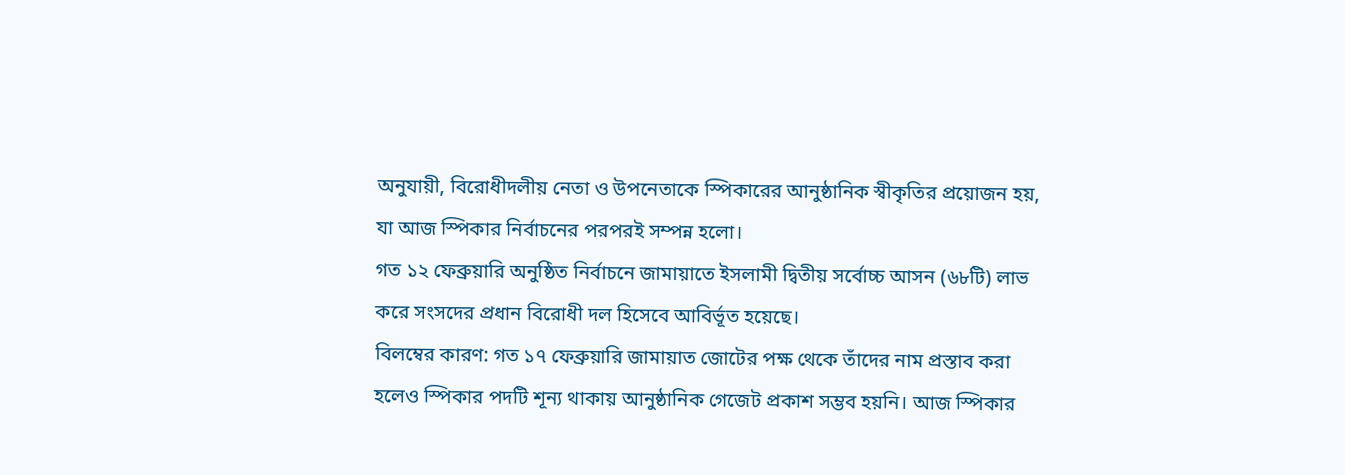অনুযায়ী, বিরোধীদলীয় নেতা ও উপনেতাকে স্পিকারের আনুষ্ঠানিক স্বীকৃতির প্রয়োজন হয়, যা আজ স্পিকার নির্বাচনের পরপরই সম্পন্ন হলো।
গত ১২ ফেব্রুয়ারি অনুষ্ঠিত নির্বাচনে জামায়াতে ইসলামী দ্বিতীয় সর্বোচ্চ আসন (৬৮টি) লাভ করে সংসদের প্রধান বিরোধী দল হিসেবে আবির্ভূত হয়েছে।
বিলম্বের কারণ: গত ১৭ ফেব্রুয়ারি জামায়াত জোটের পক্ষ থেকে তাঁদের নাম প্রস্তাব করা হলেও স্পিকার পদটি শূন্য থাকায় আনুষ্ঠানিক গেজেট প্রকাশ সম্ভব হয়নি। আজ স্পিকার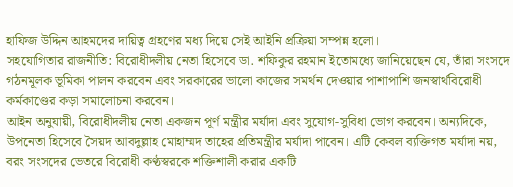হাফিজ উদ্দিন আহমদের দায়িত্ব গ্রহণের মধ্য দিয়ে সেই আইনি প্রক্রিয়া সম্পন্ন হলো।
সহযোগিতার রাজনীতি: বিরোধীদলীয় নেতা হিসেবে ডা. শফিকুর রহমান ইতোমধ্যে জানিয়েছেন যে, তাঁরা সংসদে গঠনমূলক ভূমিকা পালন করবেন এবং সরকারের ভালো কাজের সমর্থন দেওয়ার পাশাপাশি জনস্বার্থবিরোধী কর্মকাণ্ডের কড়া সমালোচনা করবেন।
আইন অনুযায়ী, বিরোধীদলীয় নেতা একজন পূর্ণ মন্ত্রীর মর্যাদা এবং সুযোগ-সুবিধা ভোগ করবেন। অন্যদিকে, উপনেতা হিসেবে সৈয়দ আবদুল্লাহ মোহাম্মদ তাহের প্রতিমন্ত্রীর মর্যাদা পাবেন। এটি কেবল ব্যক্তিগত মর্যাদা নয়, বরং সংসদের ভেতরে বিরোধী কণ্ঠস্বরকে শক্তিশালী করার একটি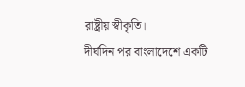রাষ্ট্রীয় স্বীকৃতি।
দীর্ঘদিন পর বাংলাদেশে একটি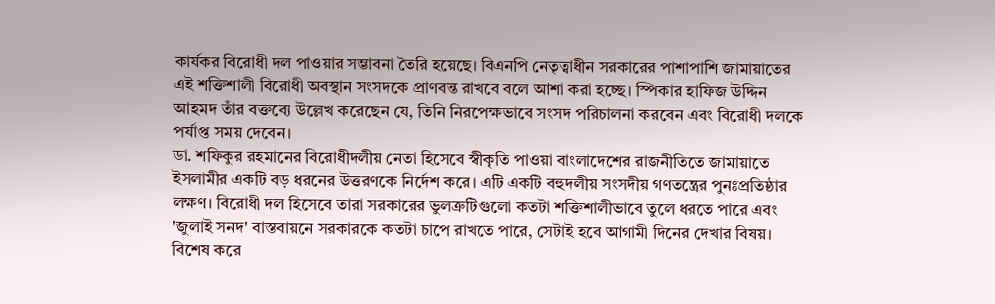কার্যকর বিরোধী দল পাওয়ার সম্ভাবনা তৈরি হয়েছে। বিএনপি নেতৃত্বাধীন সরকারের পাশাপাশি জামায়াতের এই শক্তিশালী বিরোধী অবস্থান সংসদকে প্রাণবন্ত রাখবে বলে আশা করা হচ্ছে। স্পিকার হাফিজ উদ্দিন আহমদ তাঁর বক্তব্যে উল্লেখ করেছেন যে, তিনি নিরপেক্ষভাবে সংসদ পরিচালনা করবেন এবং বিরোধী দলকে পর্যাপ্ত সময় দেবেন।
ডা. শফিকুর রহমানের বিরোধীদলীয় নেতা হিসেবে স্বীকৃতি পাওয়া বাংলাদেশের রাজনীতিতে জামায়াতে ইসলামীর একটি বড় ধরনের উত্তরণকে নির্দেশ করে। এটি একটি বহুদলীয় সংসদীয় গণতন্ত্রের পুনঃপ্রতিষ্ঠার লক্ষণ। বিরোধী দল হিসেবে তারা সরকারের ভুলত্রুটিগুলো কতটা শক্তিশালীভাবে তুলে ধরতে পারে এবং 'জুলাই সনদ' বাস্তবায়নে সরকারকে কতটা চাপে রাখতে পারে, সেটাই হবে আগামী দিনের দেখার বিষয়। বিশেষ করে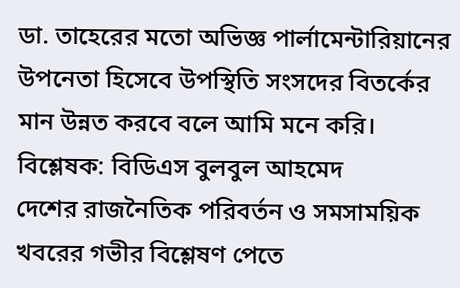ডা. তাহেরের মতো অভিজ্ঞ পার্লামেন্টারিয়ানের উপনেতা হিসেবে উপস্থিতি সংসদের বিতর্কের মান উন্নত করবে বলে আমি মনে করি।
বিশ্লেষক: বিডিএস বুলবুল আহমেদ
দেশের রাজনৈতিক পরিবর্তন ও সমসাময়িক খবরের গভীর বিশ্লেষণ পেতে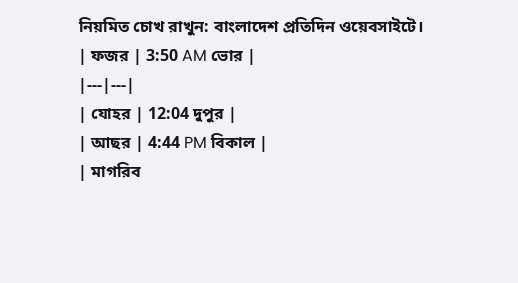নিয়মিত চোখ রাখুন: বাংলাদেশ প্রতিদিন ওয়েবসাইটে।
| ফজর | 3:50 AM ভোর |
|---|---|
| যোহর | 12:04 দুপুর |
| আছর | 4:44 PM বিকাল |
| মাগরিব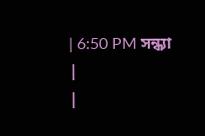| 6:50 PM সন্ধ্যা |
|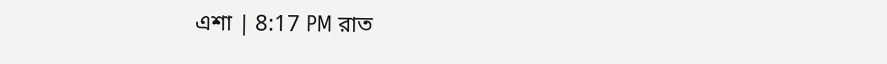এশা | 8:17 PM রাত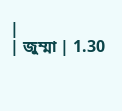|
| জুম্মা | 1.30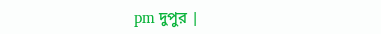pm দুপুর |